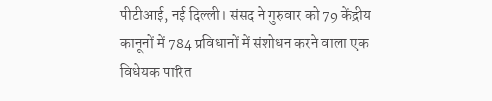पीटीआई, नई दिल्ली। संसद ने गुरुवार को 79 केंद्रीय कानूनों में 784 प्रविधानों में संशोधन करने वाला एक विधेयक पारित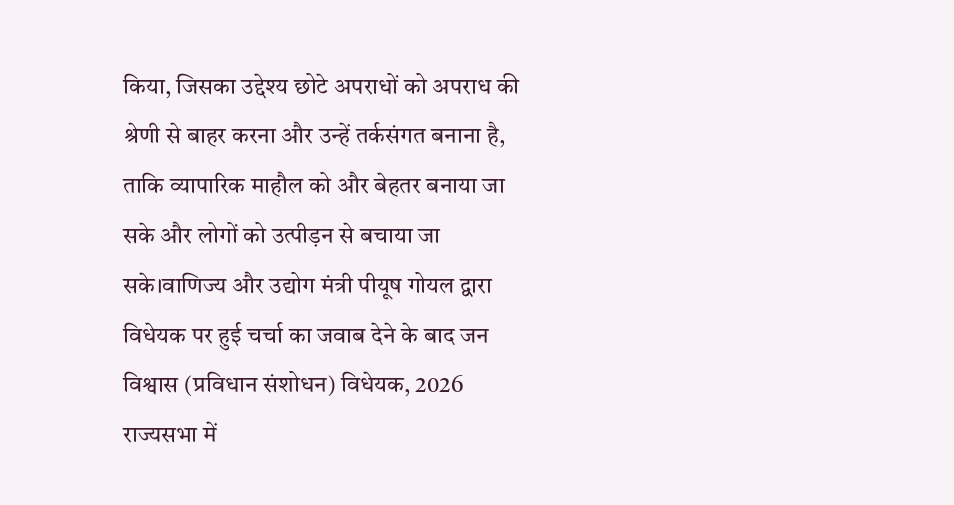किया, जिसका उद्देश्य छोटे अपराधों को अपराध की श्रेणी से बाहर करना और उन्हें तर्कसंगत बनाना है, ताकि व्यापारिक माहौल को और बेहतर बनाया जा सके और लोगों को उत्पीड़न से बचाया जा सके।वाणिज्य और उद्योग मंत्री पीयूष गोयल द्वारा विधेयक पर हुई चर्चा का जवाब देने के बाद जन विश्वास (प्रविधान संशोधन) विधेयक, 2026 राज्यसभा में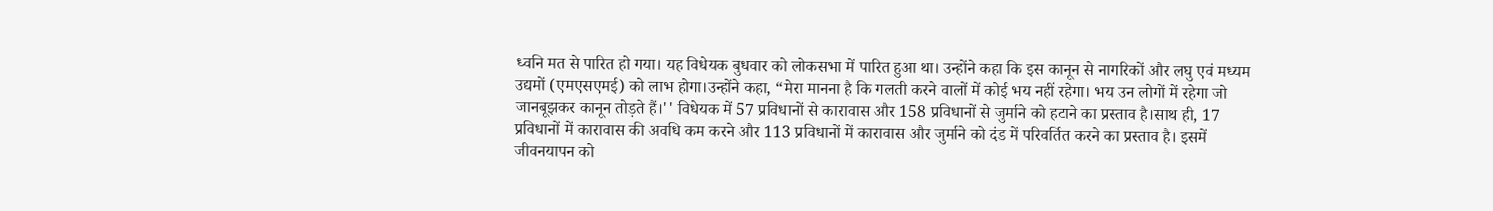ध्वनि मत से पारित हो गया। यह विधेयक बुधवार को लोकसभा में पारित हुआ था। उन्होंने कहा कि इस कानून से नागरिकों और लघु एवं मध्यम उद्यमों (एमएसएमई) को लाभ होगा।उन्होंने कहा, “मेरा मानना है कि गलती करने वालों में कोई भय नहीं रहेगा। भय उन लोगों में रहेगा जो जानबूझकर कानून तोड़ते हैं।'' विधेयक में 57 प्रविधानों से कारावास और 158 प्रविधानों से जुर्माने को हटाने का प्रस्ताव है।साथ ही, 17 प्रविधानों में कारावास की अवधि कम करने और 113 प्रविधानों में कारावास और जुर्माने को दंड में परिवर्तित करने का प्रस्ताव है। इसमें जीवनयापन को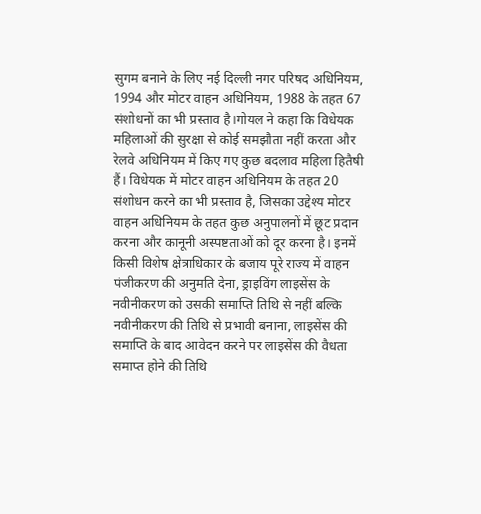सुगम बनाने के लिए नई दिल्ली नगर परिषद अधिनियम, 1994 और मोटर वाहन अधिनियम, 1988 के तहत 67 संशोधनों का भी प्रस्ताव है।गोयल ने कहा कि विधेयक महिलाओं की सुरक्षा से कोई समझौता नहीं करता और रेलवे अधिनियम में किए गए कुछ बदलाव महिला हितैषी हैं। विधेयक में मोटर वाहन अधिनियम के तहत 20 संशोधन करने का भी प्रस्ताव है, जिसका उद्देश्य मोटर वाहन अधिनियम के तहत कुछ अनुपालनों में छूट प्रदान करना और कानूनी अस्पष्टताओं को दूर करना है। इनमें किसी विशेष क्षेत्राधिकार के बजाय पूरे राज्य में वाहन पंजीकरण की अनुमति देना, ड्राइविंग लाइसेंस के नवीनीकरण को उसकी समाप्ति तिथि से नहीं बल्कि नवीनीकरण की तिथि से प्रभावी बनाना, लाइसेंस की समाप्ति के बाद आवेदन करने पर लाइसेंस की वैधता समाप्त होने की तिथि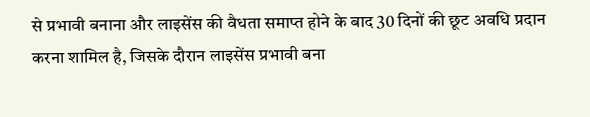से प्रभावी बनाना और लाइसेंस की वैधता समाप्त होने के बाद 30 दिनों की छूट अवधि प्रदान करना शामिल है, जिसके दौरान लाइसेंस प्रभावी बना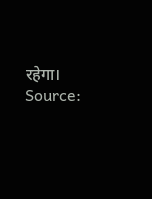रहेगा।
Source: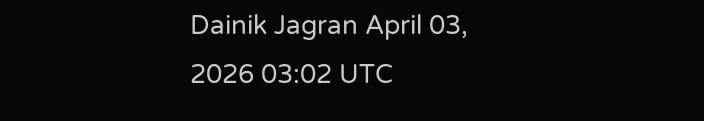Dainik Jagran April 03, 2026 03:02 UTC